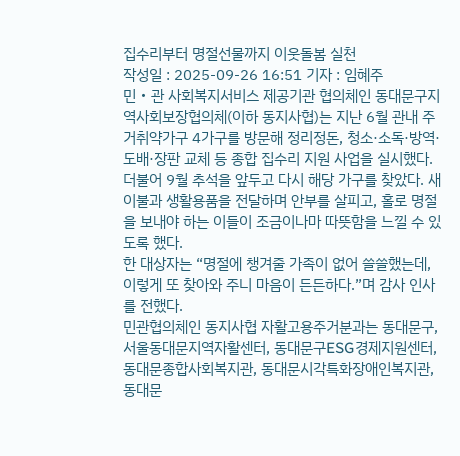집수리부터 명절선물까지 이웃돌봄 실천
작성일 : 2025-09-26 16:51 기자 : 임혜주
민‧관 사회복지서비스 제공기관 협의체인 동대문구지역사회보장협의체(이하 동지사협)는 지난 6월 관내 주거취약가구 4가구를 방문해 정리정돈, 청소·소독·방역·도배·장판 교체 등 종합 집수리 지원 사업을 실시했다.
더불어 9월 추석을 앞두고 다시 해당 가구를 찾았다. 새 이불과 생활용품을 전달하며 안부를 살피고, 홀로 명절을 보내야 하는 이들이 조금이나마 따뜻함을 느낄 수 있도록 했다.
한 대상자는 “명절에 챙겨줄 가족이 없어 쓸쓸했는데, 이렇게 또 찾아와 주니 마음이 든든하다.”며 감사 인사를 전했다.
민관협의체인 동지사협 자활고용주거분과는 동대문구, 서울동대문지역자활센터, 동대문구ESG경제지원센터, 동대문종합사회복지관, 동대문시각특화장애인복지관, 동대문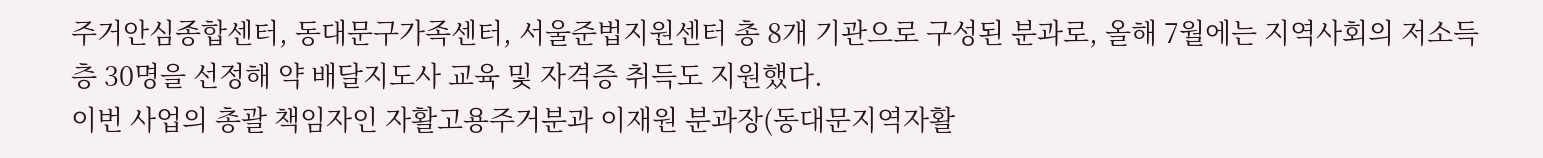주거안심종합센터, 동대문구가족센터, 서울준법지원센터 총 8개 기관으로 구성된 분과로, 올해 7월에는 지역사회의 저소득층 30명을 선정해 약 배달지도사 교육 및 자격증 취득도 지원했다.
이번 사업의 총괄 책임자인 자활고용주거분과 이재원 분과장(동대문지역자활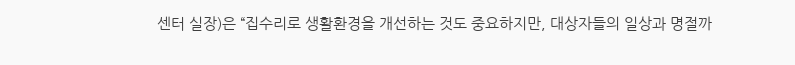센터 실장)은 “집수리로 생활환경을 개선하는 것도 중요하지만, 대상자들의 일상과 명절까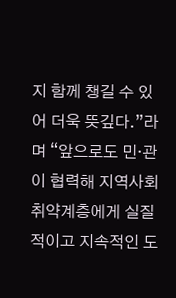지 함께 챙길 수 있어 더욱 뜻깊다.”라며 “앞으로도 민·관이 협력해 지역사회 취약계층에게 실질적이고 지속적인 도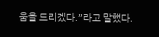움을 드리겠다.”라고 말했다.